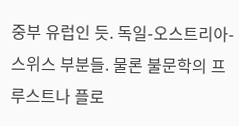중부 유럽인 듯. 독일-오스트리아-스위스 부분들. 물론 불문학의 프루스트나 플로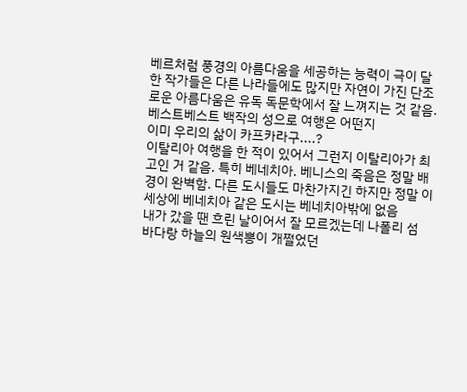베르처럼 풍경의 아름다움을 세공하는 능력이 극이 달한 작가들은 다른 나라들에도 많지만 자연이 가진 단조로운 아름다움은 유독 독문학에서 잘 느껴지는 것 같음.
베스트베스트 백작의 성으로 여행은 어떤지
이미 우리의 삶이 카프카라구....?
이탈리아 여행을 한 적이 있어서 그런지 이탈리아가 최고인 거 같음. 특히 베네치아. 베니스의 죽음은 정말 배경이 완벽함. 다른 도시들도 마찬가지긴 하지만 정말 이 세상에 베네치아 같은 도시는 베네치아밖에 없음
내가 갔을 땐 흐린 날이어서 잘 모르겠는데 나폴리 섬 바다랑 하늘의 원색뽕이 개쩔었던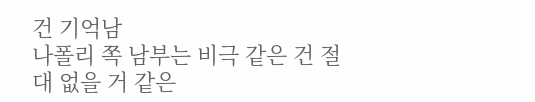건 기억남
나폴리 쪽 남부는 비극 같은 건 절대 없을 거 같은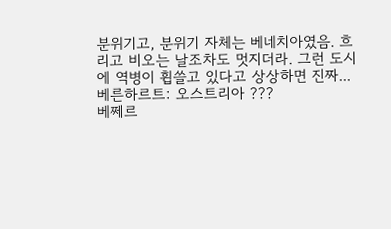분위기고, 분위기 자체는 베네치아였음. 흐리고 비오는 날조차도 멋지더라. 그런 도시에 역병이 휩쓸고 있다고 상상하면 진짜...
베른하르트: 오스트리아 ???
베쩨르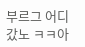부르그 어디갔노 ㅋㅋ아